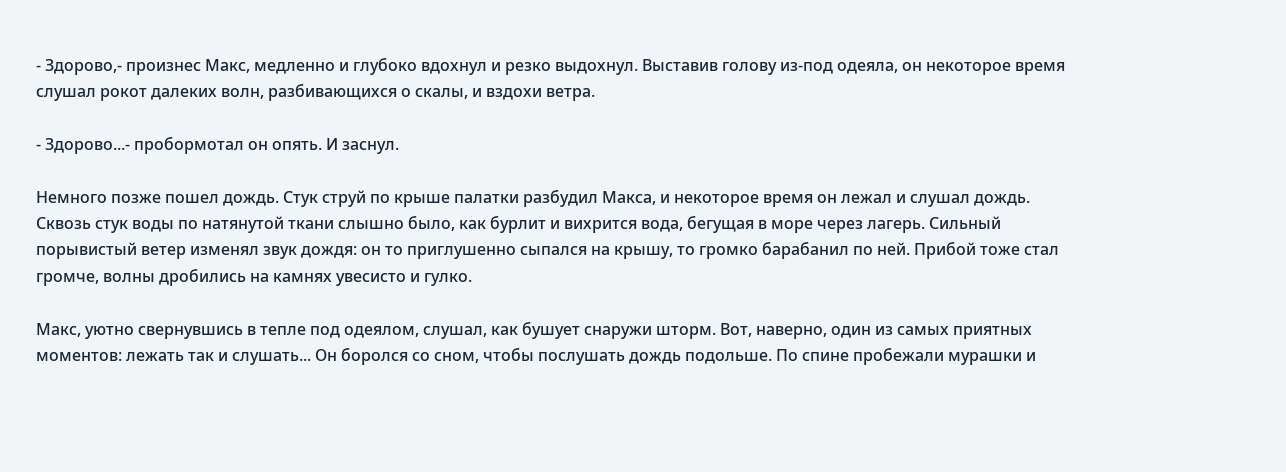- Здорово,- произнес Макс, медленно и глубоко вдохнул и резко выдохнул. Выставив голову из-под одеяла, он некоторое время слушал рокот далеких волн, разбивающихся о скалы, и вздохи ветра.

- Здорово...- пробормотал он опять. И заснул.

Немного позже пошел дождь. Стук струй по крыше палатки разбудил Макса, и некоторое время он лежал и слушал дождь. Сквозь стук воды по натянутой ткани слышно было, как бурлит и вихрится вода, бегущая в море через лагерь. Сильный порывистый ветер изменял звук дождя: он то приглушенно сыпался на крышу, то громко барабанил по ней. Прибой тоже стал громче, волны дробились на камнях увесисто и гулко.

Макс, уютно свернувшись в тепле под одеялом, слушал, как бушует снаружи шторм. Вот, наверно, один из самых приятных моментов: лежать так и слушать... Он боролся со сном, чтобы послушать дождь подольше. По спине пробежали мурашки и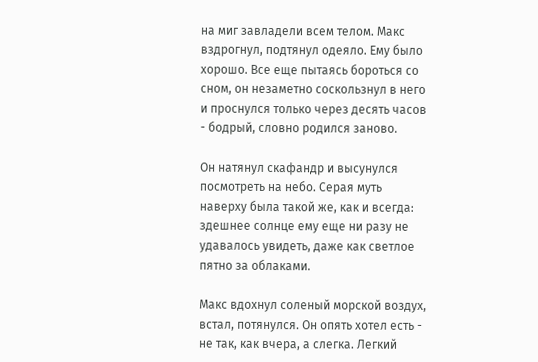на миг завладели всем телом. Макс вздрогнул, подтянул одеяло. Ему было хорошо. Все еще пытаясь бороться со сном, он незаметно соскользнул в него и проснулся только через десять часов - бодрый, словно родился заново.

Он натянул скафандр и высунулся посмотреть на небо. Серая муть наверху была такой же, как и всегда: здешнее солнце ему еще ни разу не удавалось увидеть, даже как светлое пятно за облаками.

Макс вдохнул соленый морской воздух, встал, потянулся. Он опять хотел есть - не так, как вчера, а слегка. Легкий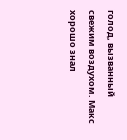голод, вызванный свежим воздухом. Макс хорошо знал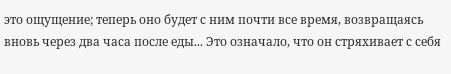это ощущение; теперь оно будет с ним почти все время, возвращаясь вновь через два часа после еды... Это означало, что он стряхивает с себя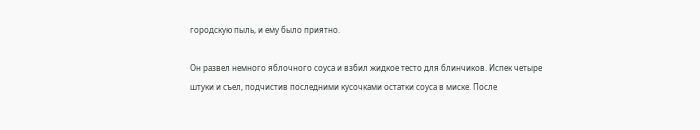городскую пыль, и ему было приятно.

Он развел немного яблочного соуса и взбил жидкое тесто для блинчиков. Испек четыре штуки и съел, подчистив последними кусочками остатки соуса в миске. После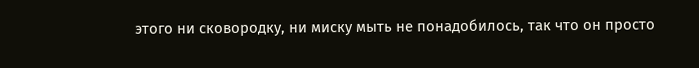этого ни сковородку, ни миску мыть не понадобилось, так что он просто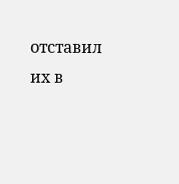отставил их в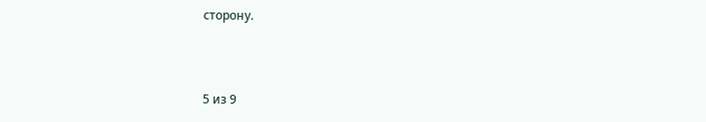сторону.



5 из 9